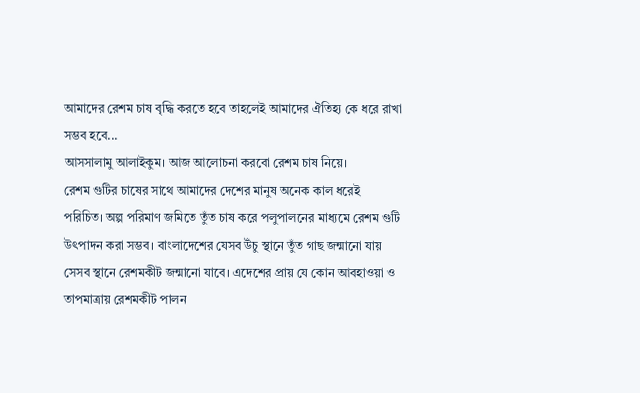আমাদের রেশম চাষ বৃদ্ধি করতে হবে তাহলেই আমাদের ঐতিহ্য কে ধরে রাখা সম্ভব হবে...
আসসালামু আলাইকুম। আজ আলোচনা করবো রেশম চাষ নিয়ে।
রেশম গুটির চাষের সাথে আমাদের দেশের মানুষ অনেক কাল ধরেই পরিচিত। অল্প পরিমাণ জমিতে তুঁত চাষ করে পলুপালনের মাধ্যমে রেশম গুটি উৎপাদন করা সম্ভব। বাংলাদেশের যেসব উঁচু স্থানে তুঁত গাছ জন্মানো যায় সেসব স্থানে রেশমকীট জন্মানো যাবে। এদেশের প্রায় যে কোন আবহাওয়া ও তাপমাত্রায় রেশমকীট পালন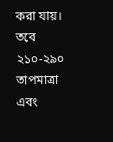করা যায়। তবে ২১০-২৯০ তাপমাত্রা
এবং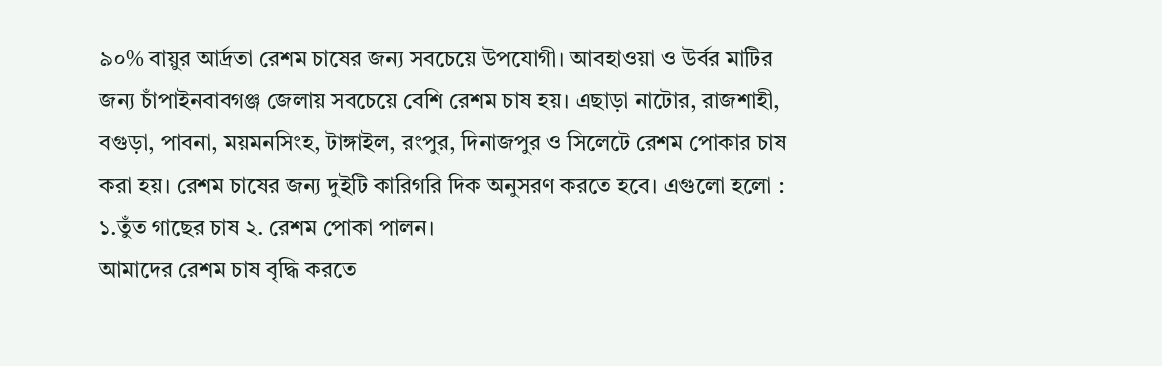৯০% বায়ুর আর্দ্রতা রেশম চাষের জন্য সবচেয়ে উপযোগী। আবহাওয়া ও উর্বর মাটির জন্য চাঁপাইনবাবগঞ্জ জেলায় সবচেয়ে বেশি রেশম চাষ হয়। এছাড়া নাটোর, রাজশাহী, বগুড়া, পাবনা, ময়মনসিংহ, টাঙ্গাইল, রংপুর, দিনাজপুর ও সিলেটে রেশম পোকার চাষ করা হয়। রেশম চাষের জন্য দুইটি কারিগরি দিক অনুসরণ করতে হবে। এগুলো হলো : ১.তুঁত গাছের চাষ ২. রেশম পোকা পালন।
আমাদের রেশম চাষ বৃদ্ধি করতে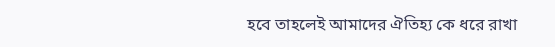হবে তাহলেই আমাদের ঐতিহ্য কে ধরে রাখা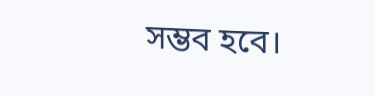সম্ভব হবে।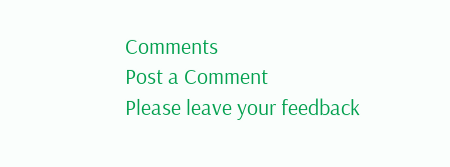Comments
Post a Comment
Please leave your feedback